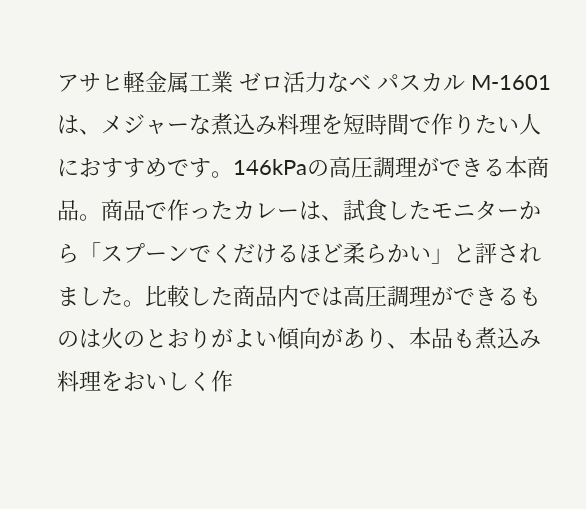アサヒ軽金属工業 ゼロ活力なべ パスカル M-1601は、メジャーな煮込み料理を短時間で作りたい人におすすめです。146kPaの高圧調理ができる本商品。商品で作ったカレーは、試食したモニターから「スプーンでくだけるほど柔らかい」と評されました。比較した商品内では高圧調理ができるものは火のとおりがよい傾向があり、本品も煮込み料理をおいしく作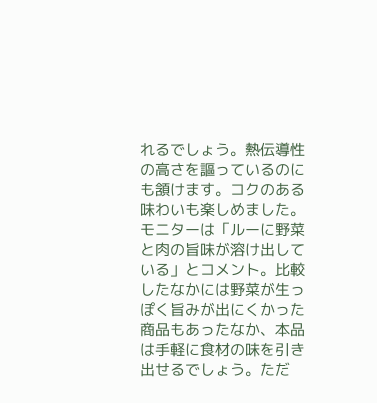れるでしょう。熱伝導性の高さを謳っているのにも頷けます。コクのある味わいも楽しめました。モニターは「ルーに野菜と肉の旨味が溶け出している」とコメント。比較したなかには野菜が生っぽく旨みが出にくかった商品もあったなか、本品は手軽に食材の味を引き出せるでしょう。ただ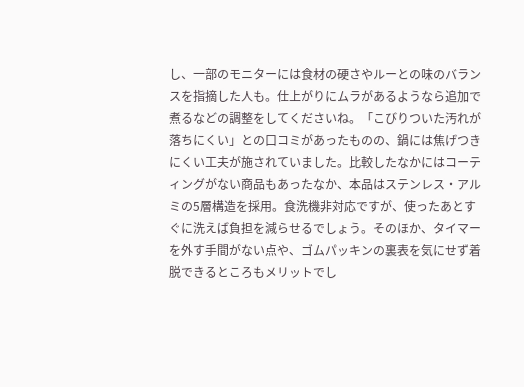し、一部のモニターには食材の硬さやルーとの味のバランスを指摘した人も。仕上がりにムラがあるようなら追加で煮るなどの調整をしてくださいね。「こびりついた汚れが落ちにくい」との口コミがあったものの、鍋には焦げつきにくい工夫が施されていました。比較したなかにはコーティングがない商品もあったなか、本品はステンレス・アルミの5層構造を採用。食洗機非対応ですが、使ったあとすぐに洗えば負担を減らせるでしょう。そのほか、タイマーを外す手間がない点や、ゴムパッキンの裏表を気にせず着脱できるところもメリットでし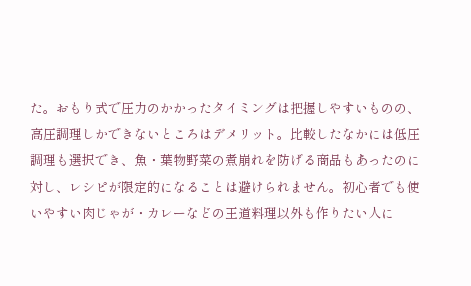た。おもり式で圧力のかかったタイミングは把握しやすいものの、高圧調理しかできないところはデメリット。比較したなかには低圧調理も選択でき、魚・葉物野菜の煮崩れを防げる商品もあったのに対し、レシピが限定的になることは避けられません。初心者でも使いやすい肉じゃが・カレーなどの王道料理以外も作りたい人に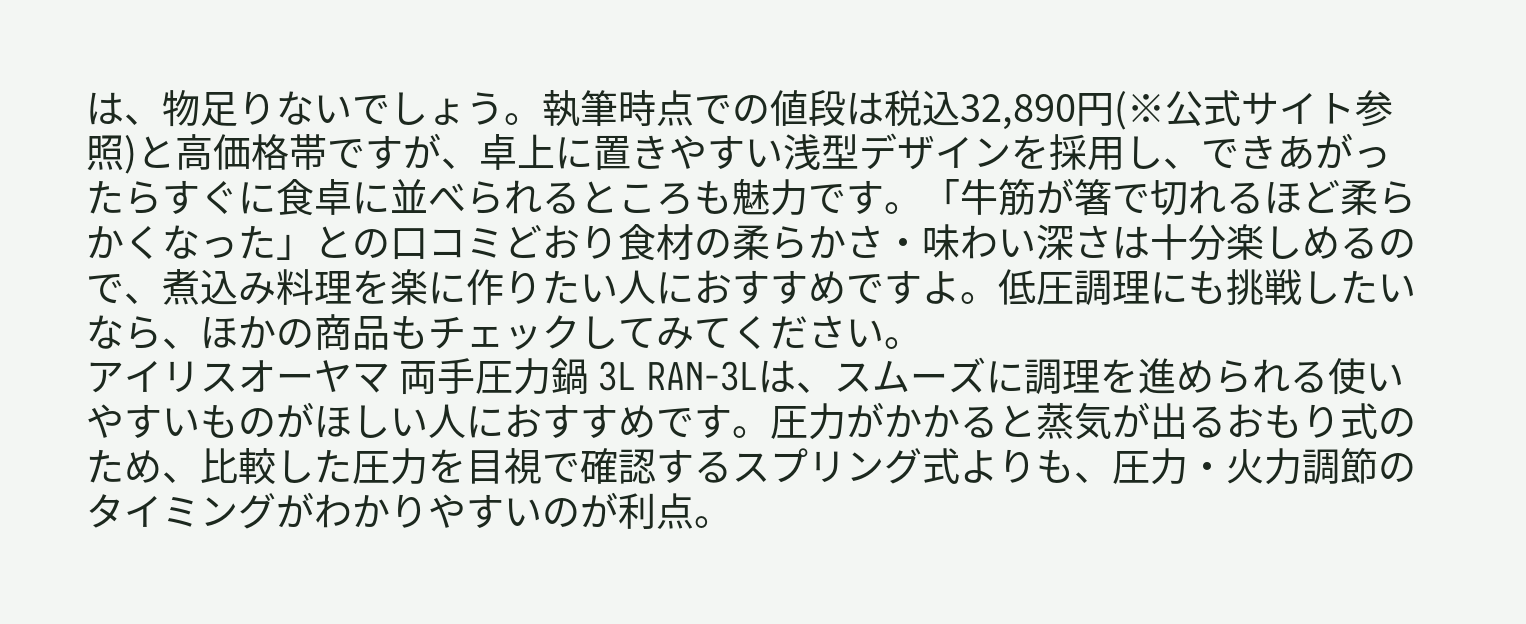は、物足りないでしょう。執筆時点での値段は税込32,890円(※公式サイト参照)と高価格帯ですが、卓上に置きやすい浅型デザインを採用し、できあがったらすぐに食卓に並べられるところも魅力です。「牛筋が箸で切れるほど柔らかくなった」との口コミどおり食材の柔らかさ・味わい深さは十分楽しめるので、煮込み料理を楽に作りたい人におすすめですよ。低圧調理にも挑戦したいなら、ほかの商品もチェックしてみてください。
アイリスオーヤマ 両手圧力鍋 3L RAN-3Lは、スムーズに調理を進められる使いやすいものがほしい人におすすめです。圧力がかかると蒸気が出るおもり式のため、比較した圧力を目視で確認するスプリング式よりも、圧力・火力調節のタイミングがわかりやすいのが利点。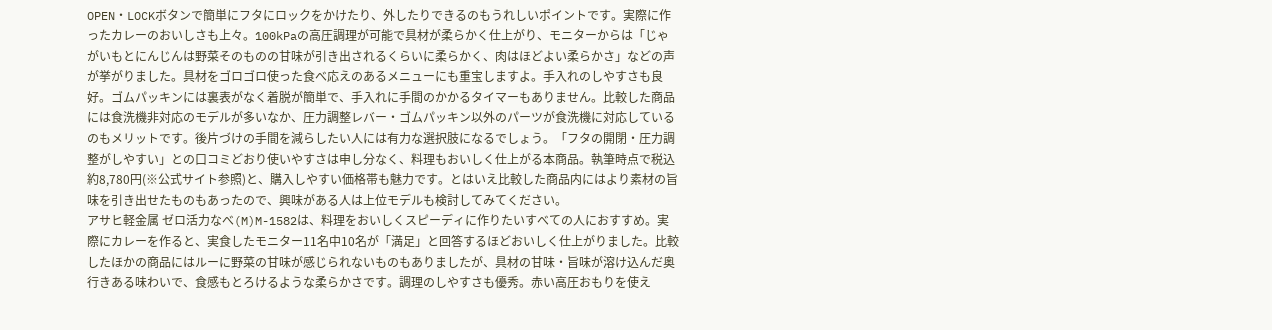OPEN・LOCKボタンで簡単にフタにロックをかけたり、外したりできるのもうれしいポイントです。実際に作ったカレーのおいしさも上々。100kPaの高圧調理が可能で具材が柔らかく仕上がり、モニターからは「じゃがいもとにんじんは野菜そのものの甘味が引き出されるくらいに柔らかく、肉はほどよい柔らかさ」などの声が挙がりました。具材をゴロゴロ使った食べ応えのあるメニューにも重宝しますよ。手入れのしやすさも良好。ゴムパッキンには裏表がなく着脱が簡単で、手入れに手間のかかるタイマーもありません。比較した商品には食洗機非対応のモデルが多いなか、圧力調整レバー・ゴムパッキン以外のパーツが食洗機に対応しているのもメリットです。後片づけの手間を減らしたい人には有力な選択肢になるでしょう。「フタの開閉・圧力調整がしやすい」との口コミどおり使いやすさは申し分なく、料理もおいしく仕上がる本商品。執筆時点で税込約8,780円(※公式サイト参照)と、購入しやすい価格帯も魅力です。とはいえ比較した商品内にはより素材の旨味を引き出せたものもあったので、興味がある人は上位モデルも検討してみてください。
アサヒ軽金属 ゼロ活力なべ(M)M-1582は、料理をおいしくスピーディに作りたいすべての人におすすめ。実際にカレーを作ると、実食したモニター11名中10名が「満足」と回答するほどおいしく仕上がりました。比較したほかの商品にはルーに野菜の甘味が感じられないものもありましたが、具材の甘味・旨味が溶け込んだ奥行きある味わいで、食感もとろけるような柔らかさです。調理のしやすさも優秀。赤い高圧おもりを使え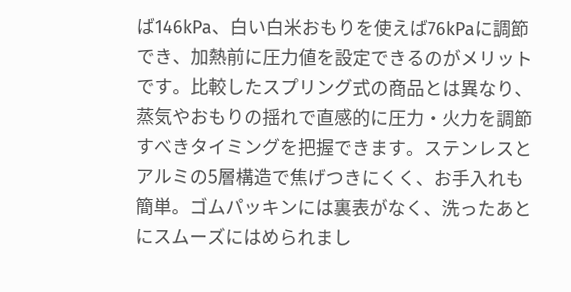ば146kPa、白い白米おもりを使えば76kPaに調節でき、加熱前に圧力値を設定できるのがメリットです。比較したスプリング式の商品とは異なり、蒸気やおもりの揺れで直感的に圧力・火力を調節すべきタイミングを把握できます。ステンレスとアルミの5層構造で焦げつきにくく、お手入れも簡単。ゴムパッキンには裏表がなく、洗ったあとにスムーズにはめられまし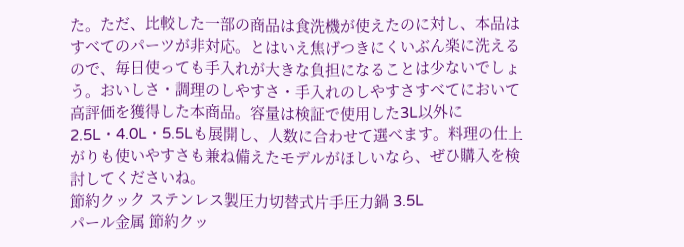た。ただ、比較した一部の商品は食洗機が使えたのに対し、本品はすべてのパーツが非対応。とはいえ焦げつきにくいぶん楽に洗えるので、毎日使っても手入れが大きな負担になることは少ないでしょう。おいしさ・調理のしやすさ・手入れのしやすさすべてにおいて高評価を獲得した本商品。容量は検証で使用した3L以外に2.5L・4.0L・5.5Lも展開し、人数に合わせて選べます。料理の仕上がりも使いやすさも兼ね備えたモデルがほしいなら、ぜひ購入を検討してくださいね。
節約クック ステンレス製圧力切替式片手圧力鍋 3.5L
パール金属 節約クッ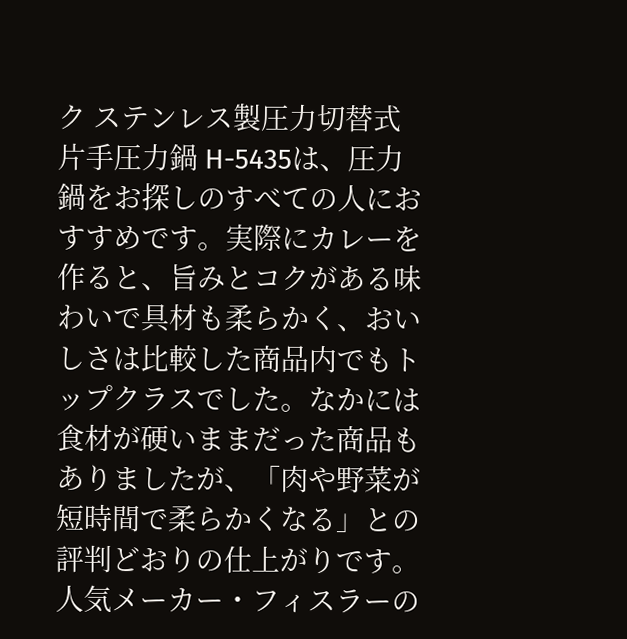ク ステンレス製圧力切替式片手圧力鍋 H-5435は、圧力鍋をお探しのすべての人におすすめです。実際にカレーを作ると、旨みとコクがある味わいで具材も柔らかく、おいしさは比較した商品内でもトップクラスでした。なかには食材が硬いままだった商品もありましたが、「肉や野菜が短時間で柔らかくなる」との評判どおりの仕上がりです。人気メーカー・フィスラーの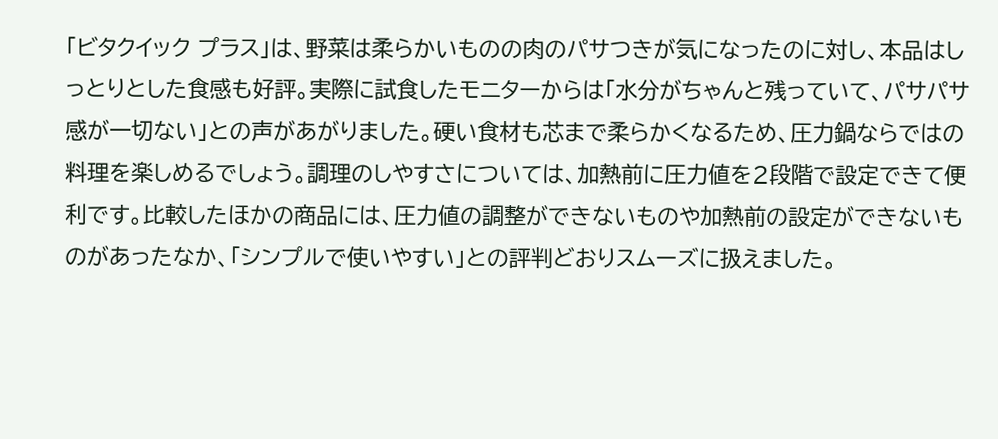「ビタクイック プラス」は、野菜は柔らかいものの肉のパサつきが気になったのに対し、本品はしっとりとした食感も好評。実際に試食したモニターからは「水分がちゃんと残っていて、パサパサ感が一切ない」との声があがりました。硬い食材も芯まで柔らかくなるため、圧力鍋ならではの料理を楽しめるでしょう。調理のしやすさについては、加熱前に圧力値を2段階で設定できて便利です。比較したほかの商品には、圧力値の調整ができないものや加熱前の設定ができないものがあったなか、「シンプルで使いやすい」との評判どおりスムーズに扱えました。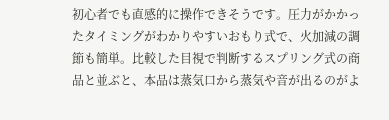初心者でも直感的に操作できそうです。圧力がかかったタイミングがわかりやすいおもり式で、火加減の調節も簡単。比較した目視で判断するスプリング式の商品と並ぶと、本品は蒸気口から蒸気や音が出るのがよ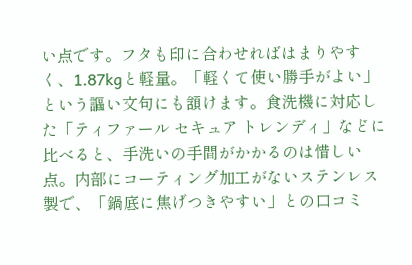い点です。フタも印に合わせればはまりやすく、1.87kgと軽量。「軽くて使い勝手がよい」という謳い文句にも頷けます。食洗機に対応した「ティファール セキュア トレンディ」などに比べると、手洗いの手間がかかるのは惜しい点。内部にコーティング加工がないステンレス製で、「鍋底に焦げつきやすい」との口コミ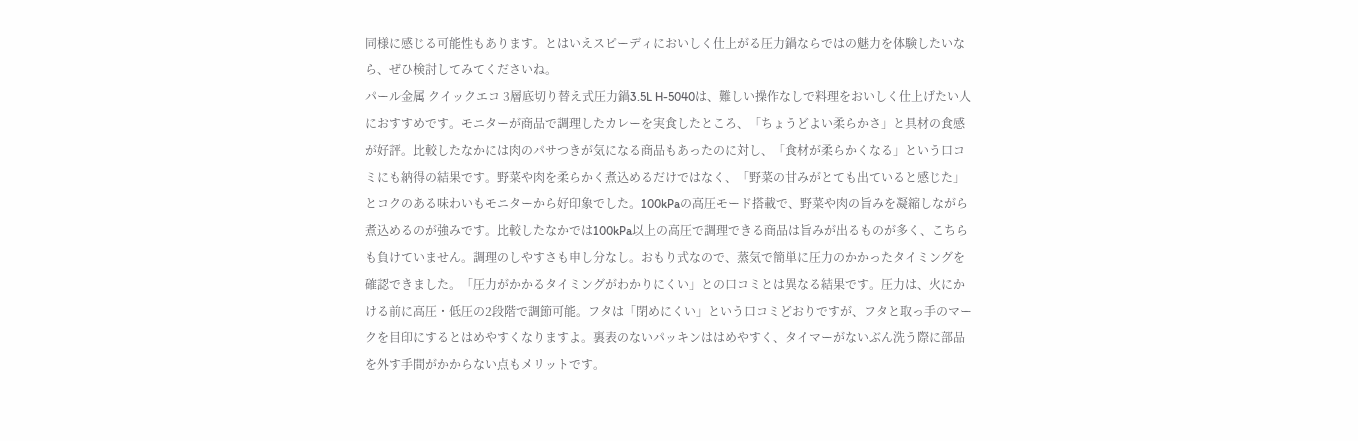同様に感じる可能性もあります。とはいえスピーディにおいしく仕上がる圧力鍋ならではの魅力を体験したいなら、ぜひ検討してみてくださいね。
パール金属 クイックエコ 3層底切り替え式圧力鍋3.5L H-5040は、難しい操作なしで料理をおいしく仕上げたい人におすすめです。モニターが商品で調理したカレーを実食したところ、「ちょうどよい柔らかさ」と具材の食感が好評。比較したなかには肉のパサつきが気になる商品もあったのに対し、「食材が柔らかくなる」という口コミにも納得の結果です。野菜や肉を柔らかく煮込めるだけではなく、「野菜の甘みがとても出ていると感じた」とコクのある味わいもモニターから好印象でした。100kPaの高圧モード搭載で、野菜や肉の旨みを凝縮しながら煮込めるのが強みです。比較したなかでは100kPa以上の高圧で調理できる商品は旨みが出るものが多く、こちらも負けていません。調理のしやすさも申し分なし。おもり式なので、蒸気で簡単に圧力のかかったタイミングを確認できました。「圧力がかかるタイミングがわかりにくい」との口コミとは異なる結果です。圧力は、火にかける前に高圧・低圧の2段階で調節可能。フタは「閉めにくい」という口コミどおりですが、フタと取っ手のマークを目印にするとはめやすくなりますよ。裏表のないパッキンははめやすく、タイマーがないぶん洗う際に部品を外す手間がかからない点もメリットです。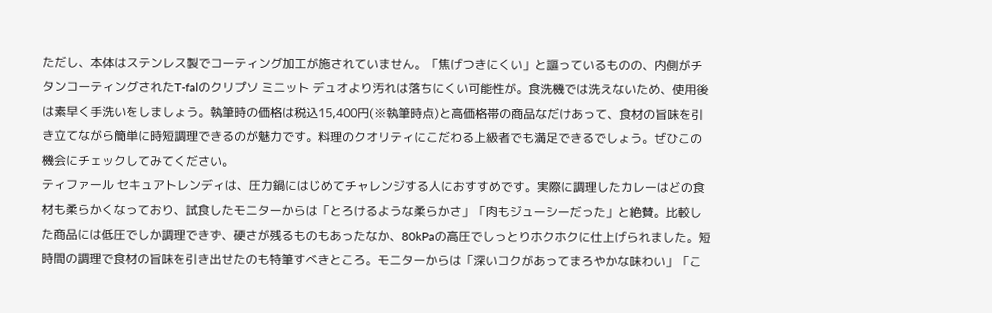ただし、本体はステンレス製でコーティング加工が施されていません。「焦げつきにくい」と謳っているものの、内側がチタンコーティングされたT-falのクリプソ ミニット デュオより汚れは落ちにくい可能性が。食洗機では洗えないため、使用後は素早く手洗いをしましょう。執筆時の価格は税込15,400円(※執筆時点)と高価格帯の商品なだけあって、食材の旨味を引き立てながら簡単に時短調理できるのが魅力です。料理のクオリティにこだわる上級者でも満足できるでしょう。ぜひこの機会にチェックしてみてください。
ティファール セキュアトレンディは、圧力鍋にはじめてチャレンジする人におすすめです。実際に調理したカレーはどの食材も柔らかくなっており、試食したモニターからは「とろけるような柔らかさ」「肉もジューシーだった」と絶賛。比較した商品には低圧でしか調理できず、硬さが残るものもあったなか、80kPaの高圧でしっとりホクホクに仕上げられました。短時間の調理で食材の旨味を引き出せたのも特筆すべきところ。モニターからは「深いコクがあってまろやかな味わい」「こ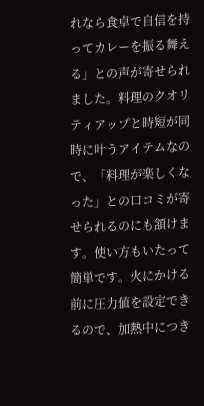れなら食卓で自信を持ってカレーを振る舞える」との声が寄せられました。料理のクオリティアップと時短が同時に叶うアイテムなので、「料理が楽しくなった」との口コミが寄せられるのにも頷けます。使い方もいたって簡単です。火にかける前に圧力値を設定できるので、加熱中につき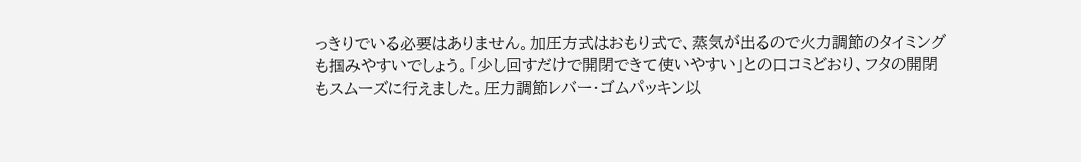っきりでいる必要はありません。加圧方式はおもり式で、蒸気が出るので火力調節のタイミングも掴みやすいでしょう。「少し回すだけで開閉できて使いやすい」との口コミどおり、フタの開閉もスムーズに行えました。圧力調節レバー・ゴムパッキン以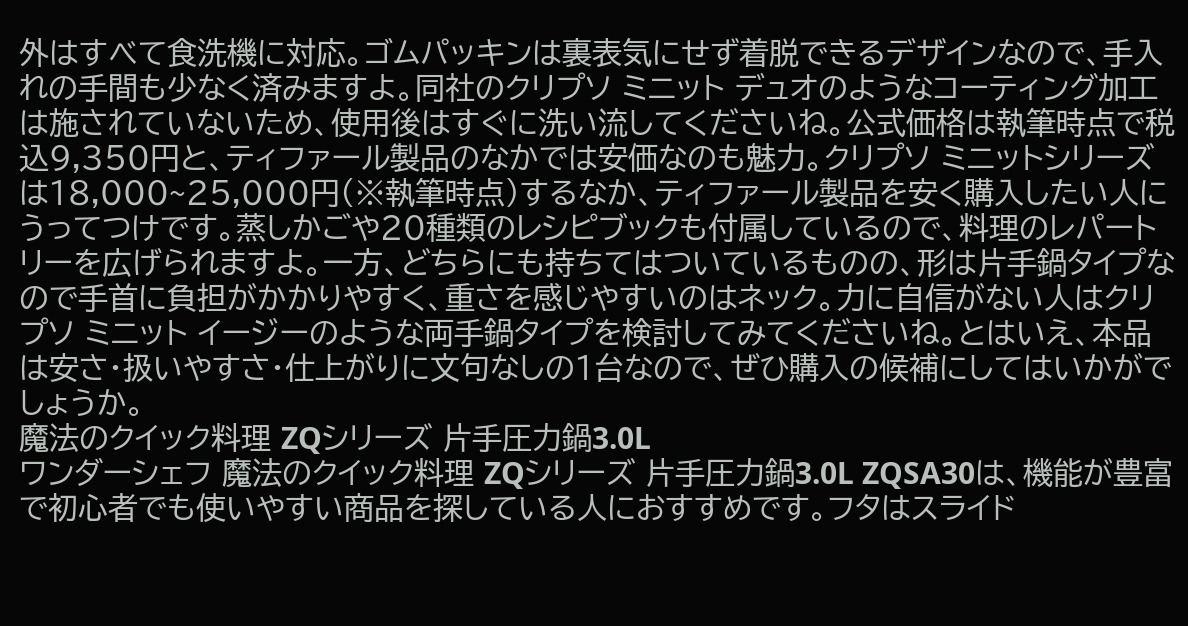外はすべて食洗機に対応。ゴムパッキンは裏表気にせず着脱できるデザインなので、手入れの手間も少なく済みますよ。同社のクリプソ ミニット デュオのようなコーティング加工は施されていないため、使用後はすぐに洗い流してくださいね。公式価格は執筆時点で税込9,350円と、ティファール製品のなかでは安価なのも魅力。クリプソ ミニットシリーズは18,000~25,000円(※執筆時点)するなか、ティファール製品を安く購入したい人にうってつけです。蒸しかごや20種類のレシピブックも付属しているので、料理のレパートリーを広げられますよ。一方、どちらにも持ちてはついているものの、形は片手鍋タイプなので手首に負担がかかりやすく、重さを感じやすいのはネック。力に自信がない人はクリプソ ミニット イージーのような両手鍋タイプを検討してみてくださいね。とはいえ、本品は安さ・扱いやすさ・仕上がりに文句なしの1台なので、ぜひ購入の候補にしてはいかがでしょうか。
魔法のクイック料理 ZQシリーズ 片手圧力鍋3.0L
ワンダーシェフ 魔法のクイック料理 ZQシリーズ 片手圧力鍋3.0L ZQSA30は、機能が豊富で初心者でも使いやすい商品を探している人におすすめです。フタはスライド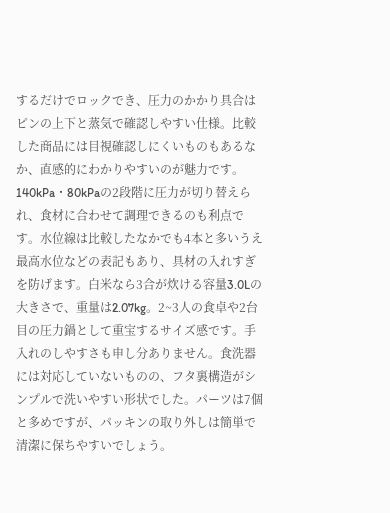するだけでロックでき、圧力のかかり具合はピンの上下と蒸気で確認しやすい仕様。比較した商品には目視確認しにくいものもあるなか、直感的にわかりやすいのが魅力です。140kPa・80kPaの2段階に圧力が切り替えられ、食材に合わせて調理できるのも利点です。水位線は比較したなかでも4本と多いうえ最高水位などの表記もあり、具材の入れすぎを防げます。白米なら3合が炊ける容量3.0Lの大きさで、重量は2.07kg。2~3人の食卓や2台目の圧力鍋として重宝するサイズ感です。手入れのしやすさも申し分ありません。食洗器には対応していないものの、フタ裏構造がシンプルで洗いやすい形状でした。パーツは7個と多めですが、パッキンの取り外しは簡単で清潔に保ちやすいでしょう。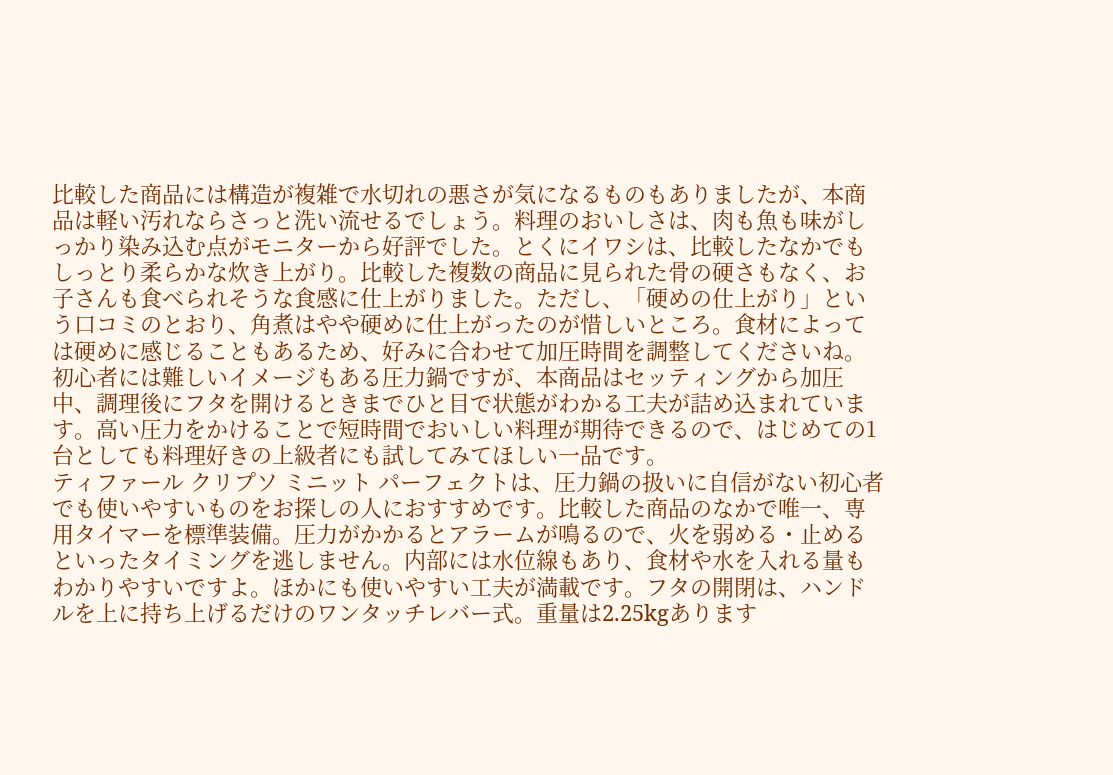比較した商品には構造が複雑で水切れの悪さが気になるものもありましたが、本商品は軽い汚れならさっと洗い流せるでしょう。料理のおいしさは、肉も魚も味がしっかり染み込む点がモニターから好評でした。とくにイワシは、比較したなかでもしっとり柔らかな炊き上がり。比較した複数の商品に見られた骨の硬さもなく、お子さんも食べられそうな食感に仕上がりました。ただし、「硬めの仕上がり」という口コミのとおり、角煮はやや硬めに仕上がったのが惜しいところ。食材によっては硬めに感じることもあるため、好みに合わせて加圧時間を調整してくださいね。初心者には難しいイメージもある圧力鍋ですが、本商品はセッティングから加圧中、調理後にフタを開けるときまでひと目で状態がわかる工夫が詰め込まれています。高い圧力をかけることで短時間でおいしい料理が期待できるので、はじめての1台としても料理好きの上級者にも試してみてほしい一品です。
ティファール クリプソ ミニット パーフェクトは、圧力鍋の扱いに自信がない初心者でも使いやすいものをお探しの人におすすめです。比較した商品のなかで唯一、専用タイマーを標準装備。圧力がかかるとアラームが鳴るので、火を弱める・止めるといったタイミングを逃しません。内部には水位線もあり、食材や水を入れる量もわかりやすいですよ。ほかにも使いやすい工夫が満載です。フタの開閉は、ハンドルを上に持ち上げるだけのワンタッチレバー式。重量は2.25kgあります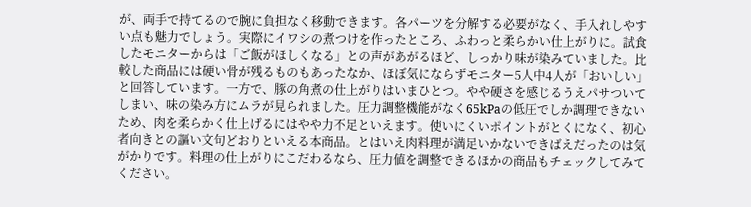が、両手で持てるので腕に負担なく移動できます。各パーツを分解する必要がなく、手入れしやすい点も魅力でしょう。実際にイワシの煮つけを作ったところ、ふわっと柔らかい仕上がりに。試食したモニターからは「ご飯がほしくなる」との声があがるほど、しっかり味が染みていました。比較した商品には硬い骨が残るものもあったなか、ほぼ気にならずモニター5人中4人が「おいしい」と回答しています。一方で、豚の角煮の仕上がりはいまひとつ。やや硬さを感じるうえパサついてしまい、味の染み方にムラが見られました。圧力調整機能がなく65kPaの低圧でしか調理できないため、肉を柔らかく仕上げるにはやや力不足といえます。使いにくいポイントがとくになく、初心者向きとの謳い文句どおりといえる本商品。とはいえ肉料理が満足いかないできばえだったのは気がかりです。料理の仕上がりにこだわるなら、圧力値を調整できるほかの商品もチェックしてみてください。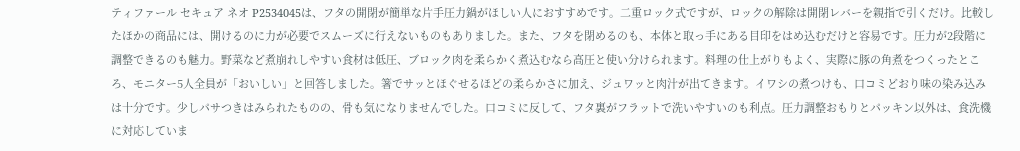ティファール セキュア ネオ P2534045は、フタの開閉が簡単な片手圧力鍋がほしい人におすすめです。二重ロック式ですが、ロックの解除は開閉レバーを親指で引くだけ。比較したほかの商品には、開けるのに力が必要でスムーズに行えないものもありました。また、フタを閉めるのも、本体と取っ手にある目印をはめ込むだけと容易です。圧力が2段階に調整できるのも魅力。野菜など煮崩れしやすい食材は低圧、ブロック肉を柔らかく煮込むなら高圧と使い分けられます。料理の仕上がりもよく、実際に豚の角煮をつくったところ、モニター5人全員が「おいしい」と回答しました。箸でサッとほぐせるほどの柔らかさに加え、ジュワッと肉汁が出てきます。イワシの煮つけも、口コミどおり味の染み込みは十分です。少しパサつきはみられたものの、骨も気になりませんでした。口コミに反して、フタ裏がフラットで洗いやすいのも利点。圧力調整おもりとパッキン以外は、食洗機に対応していま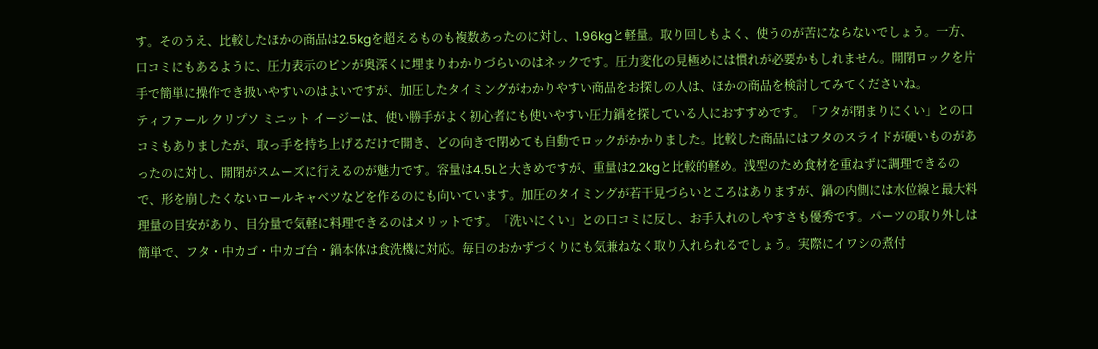す。そのうえ、比較したほかの商品は2.5kgを超えるものも複数あったのに対し、1.96kgと軽量。取り回しもよく、使うのが苦にならないでしょう。一方、口コミにもあるように、圧力表示のピンが奥深くに埋まりわかりづらいのはネックです。圧力変化の見極めには慣れが必要かもしれません。開閉ロックを片手で簡単に操作でき扱いやすいのはよいですが、加圧したタイミングがわかりやすい商品をお探しの人は、ほかの商品を検討してみてくださいね。
ティファール クリプソ ミニット イージーは、使い勝手がよく初心者にも使いやすい圧力鍋を探している人におすすめです。「フタが閉まりにくい」との口コミもありましたが、取っ手を持ち上げるだけで開き、どの向きで閉めても自動でロックがかかりました。比較した商品にはフタのスライドが硬いものがあったのに対し、開閉がスムーズに行えるのが魅力です。容量は4.5Lと大きめですが、重量は2.2kgと比較的軽め。浅型のため食材を重ねずに調理できるので、形を崩したくないロールキャベツなどを作るのにも向いています。加圧のタイミングが若干見づらいところはありますが、鍋の内側には水位線と最大料理量の目安があり、目分量で気軽に料理できるのはメリットです。「洗いにくい」との口コミに反し、お手入れのしやすさも優秀です。パーツの取り外しは簡単で、フタ・中カゴ・中カゴ台・鍋本体は食洗機に対応。毎日のおかずづくりにも気兼ねなく取り入れられるでしょう。実際にイワシの煮付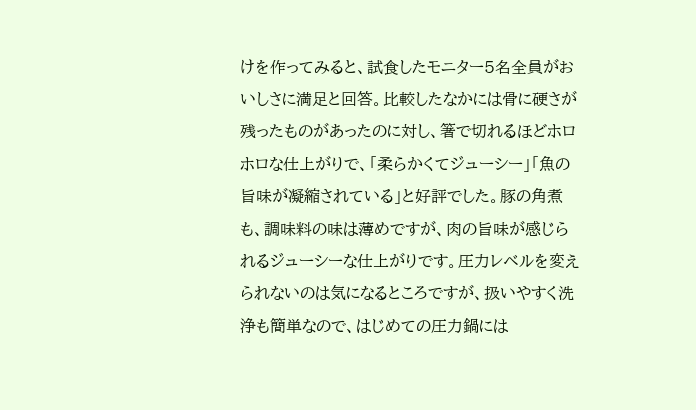けを作ってみると、試食したモニター5名全員がおいしさに満足と回答。比較したなかには骨に硬さが残ったものがあったのに対し、箸で切れるほどホロホロな仕上がりで、「柔らかくてジューシー」「魚の旨味が凝縮されている」と好評でした。豚の角煮も、調味料の味は薄めですが、肉の旨味が感じられるジューシーな仕上がりです。圧力レベルを変えられないのは気になるところですが、扱いやすく洗浄も簡単なので、はじめての圧力鍋には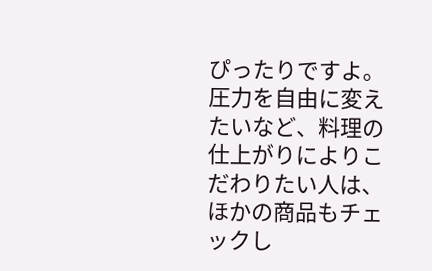ぴったりですよ。圧力を自由に変えたいなど、料理の仕上がりによりこだわりたい人は、ほかの商品もチェックし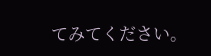てみてください。